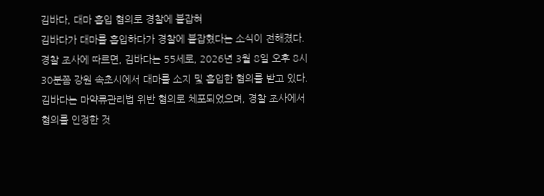김바다, 대마 흡입 혐의로 경찰에 붙잡혀
김바다가 대마를 흡입하다가 경찰에 붙잡혔다는 소식이 전해졌다. 경찰 조사에 따르면, 김바다는 55세로, 2026년 3월 8일 오후 8시 30분쯤 강원 속초시에서 대마를 소지 및 흡입한 혐의를 받고 있다.
김바다는 마약류관리법 위반 혐의로 체포되었으며, 경찰 조사에서 혐의를 인정한 것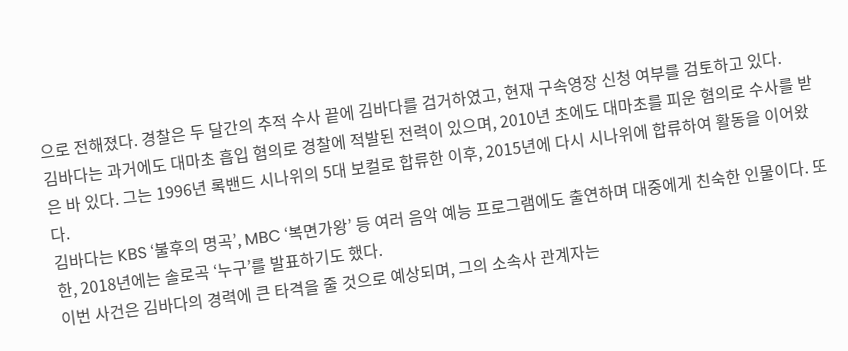으로 전해졌다. 경찰은 두 달간의 추적 수사 끝에 김바다를 검거하였고, 현재 구속영장 신청 여부를 검토하고 있다.
김바다는 과거에도 대마초 흡입 혐의로 경찰에 적발된 전력이 있으며, 2010년 초에도 대마초를 피운 혐의로 수사를 받은 바 있다. 그는 1996년 록밴드 시나위의 5대 보컬로 합류한 이후, 2015년에 다시 시나위에 합류하여 활동을 이어왔다.
김바다는 KBS ‘불후의 명곡’, MBC ‘복면가왕’ 등 여러 음악 예능 프로그램에도 출연하며 대중에게 친숙한 인물이다. 또한, 2018년에는 솔로곡 ‘누구’를 발표하기도 했다.
이번 사건은 김바다의 경력에 큰 타격을 줄 것으로 예상되며, 그의 소속사 관계자는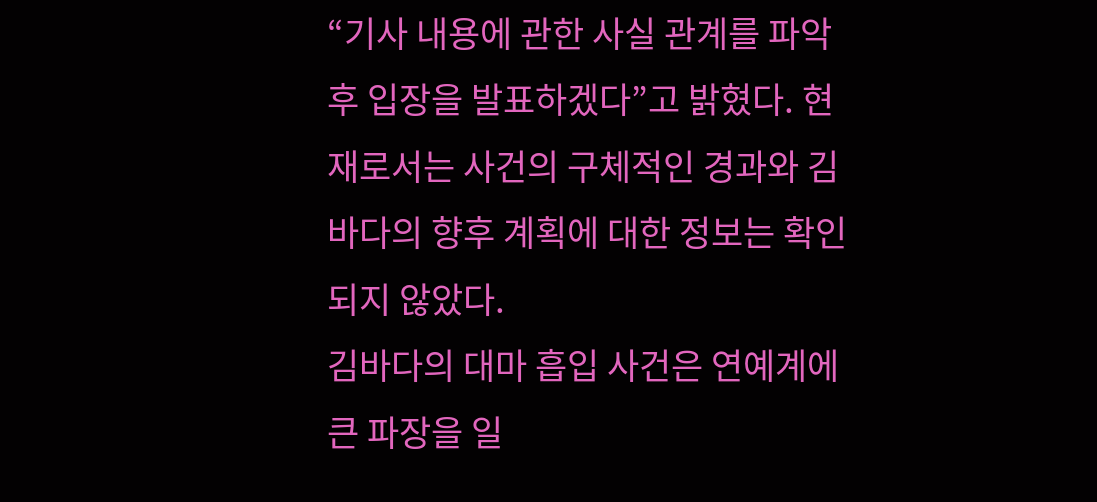“기사 내용에 관한 사실 관계를 파악 후 입장을 발표하겠다”고 밝혔다. 현재로서는 사건의 구체적인 경과와 김바다의 향후 계획에 대한 정보는 확인되지 않았다.
김바다의 대마 흡입 사건은 연예계에 큰 파장을 일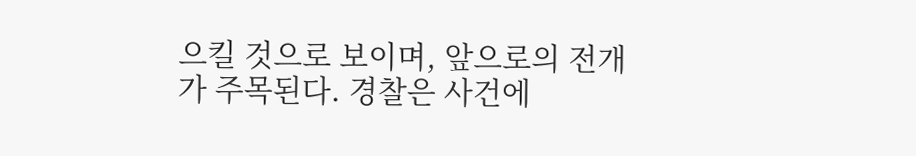으킬 것으로 보이며, 앞으로의 전개가 주목된다. 경찰은 사건에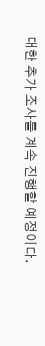대한 추가 조사를 계속 진행할 예정이다.